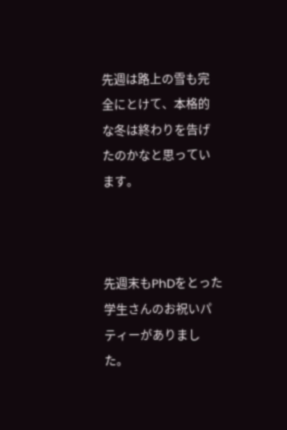先週は路上の雪も完全にとけて、本格的な冬は終わりを告げたのかなと思っています。



先週末もPhDをとった学生さんのお祝いパティーがありました。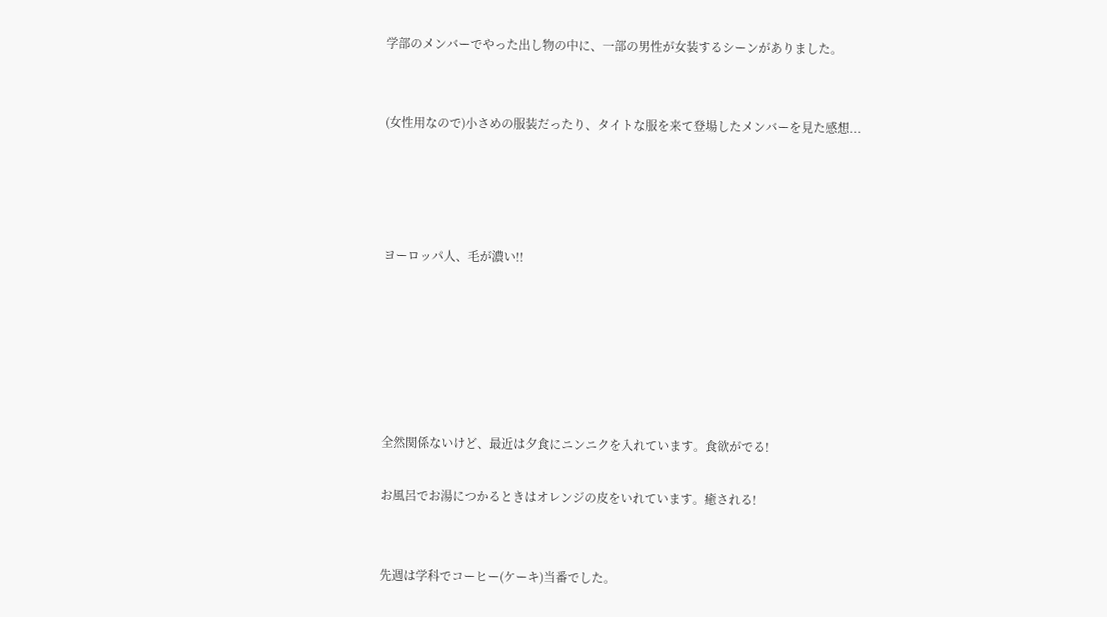学部のメンバーでやった出し物の中に、一部の男性が女装するシーンがありました。


(女性用なので)小さめの服装だったり、タイトな服を来て登場したメンバーを見た感想...




ヨーロッパ人、毛が濃い!!






全然関係ないけど、最近は夕食にニンニクを入れています。食欲がでる!

お風呂でお湯につかるときはオレンジの皮をいれています。癒される!


先週は学科でコーヒー(ケーキ)当番でした。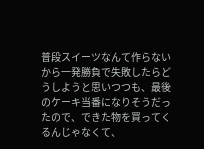普段スイーツなんて作らないから一発勝負で失敗したらどうしようと思いつつも、最後のケーキ当番になりそうだったので、できた物を買ってくるんじゃなくて、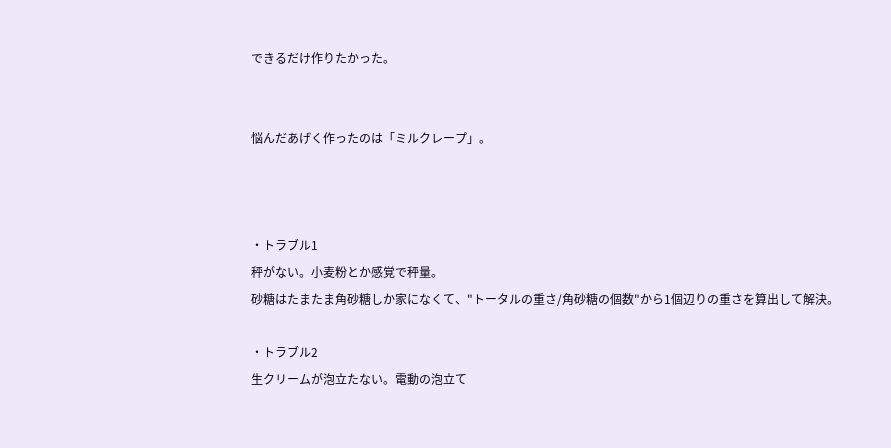できるだけ作りたかった。


悩んだあげく作ったのは「ミルクレープ」。



・トラブル1
秤がない。小麦粉とか感覚で秤量。
砂糖はたまたま角砂糖しか家になくて、"トータルの重さ/角砂糖の個数"から1個辺りの重さを算出して解決。

・トラブル2
生クリームが泡立たない。電動の泡立て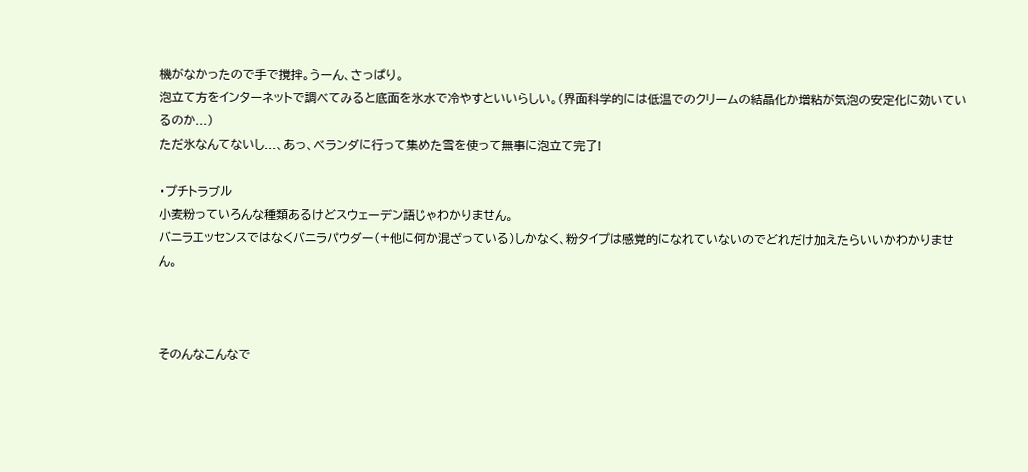機がなかったので手で撹拌。うーん、さっぱり。
泡立て方をインターネットで調べてみると底面を氷水で冷やすといいらしい。(界面科学的には低温でのクリームの結晶化か増粘が気泡の安定化に効いているのか...)
ただ氷なんてないし...、あっ、ベランダに行って集めた雪を使って無事に泡立て完了!

・プチトラブル
小麦粉っていろんな種類あるけどスウェーデン語じゃわかりません。
バニラエッセンスではなくバニラパウダー(+他に何か混ざっている)しかなく、粉タイプは感覚的になれていないのでどれだけ加えたらいいかわかりません。



そのんなこんなで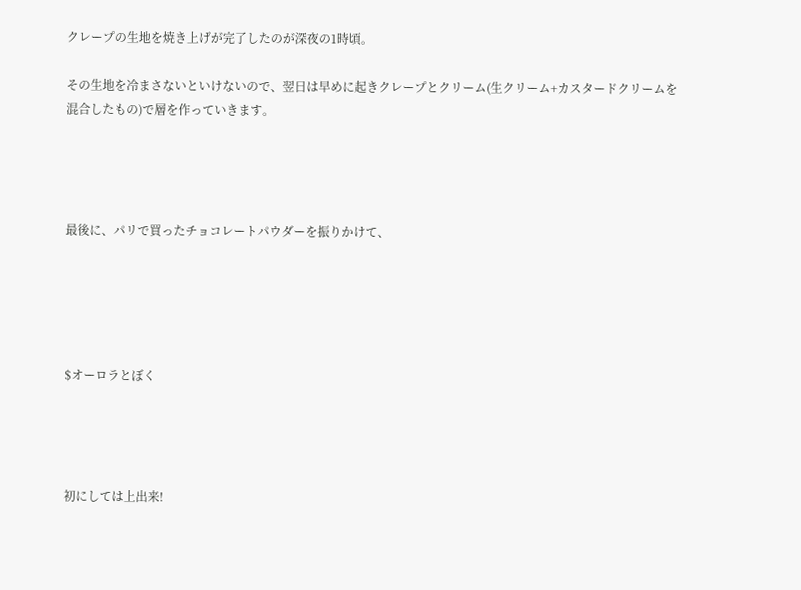クレープの生地を焼き上げが完了したのが深夜の1時頃。

その生地を冷まさないといけないので、翌日は早めに起きクレープとクリーム(生クリーム+カスタードクリームを混合したもの)で層を作っていきます。




最後に、パリで買ったチョコレートパウダーを振りかけて、





$オーロラとぼく




初にしては上出来!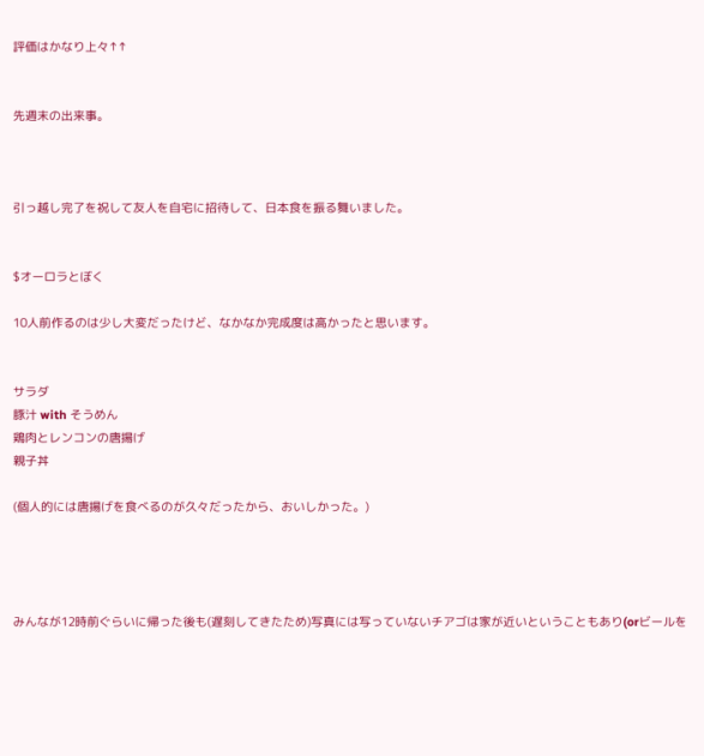評価はかなり上々↑↑


先週末の出来事。



引っ越し完了を祝して友人を自宅に招待して、日本食を振る舞いました。


$オーロラとぼく

10人前作るのは少し大変だったけど、なかなか完成度は高かったと思います。


サラダ
豚汁 with そうめん
鶏肉とレンコンの唐揚げ
親子丼

(個人的には唐揚げを食べるのが久々だったから、おいしかった。)




みんなが12時前ぐらいに帰った後も(遅刻してきたため)写真には写っていないチアゴは家が近いということもあり(orビールを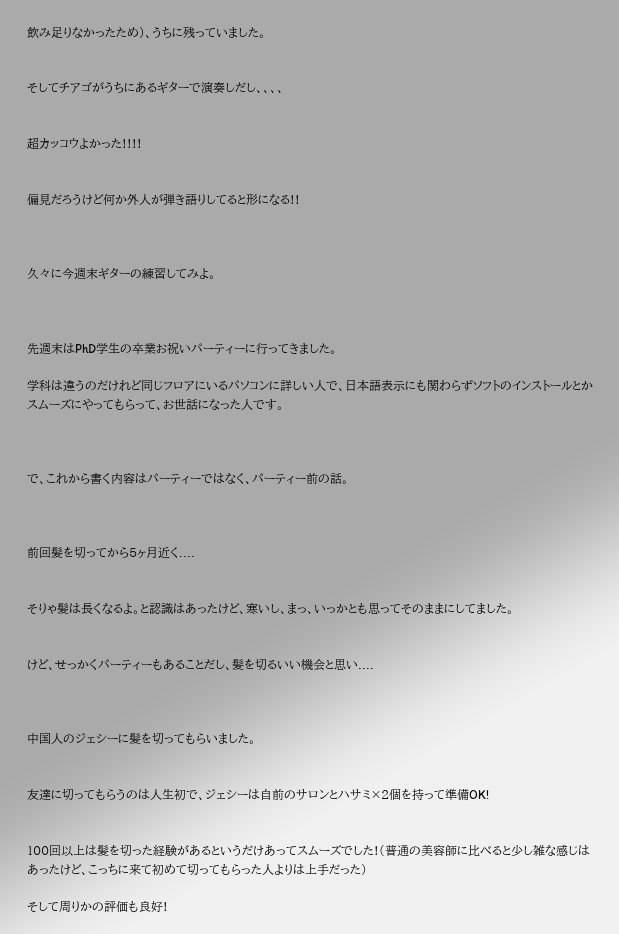飲み足りなかったため)、うちに残っていました。


そしてチアゴがうちにあるギターで演奏しだし、、、、


超カッコウよかった!!!!


偏見だろうけど何か外人が弾き語りしてると形になる!!



久々に今週末ギターの練習してみよ。



先週末はPhD学生の卒業お祝いパーティーに行ってきました。

学科は違うのだけれど同じフロアにいるパソコンに詳しい人で、日本語表示にも関わらずソフトのインストールとかスムーズにやってもらって、お世話になった人です。



で、これから書く内容はパーティーではなく、パーティー前の話。



前回髪を切ってから5ヶ月近く....


そりゃ髪は長くなるよ。と認識はあったけど、寒いし、まっ、いっかとも思ってそのままにしてました。


けど、せっかくパーティーもあることだし、髪を切るいい機会と思い....



中国人のジェシーに髪を切ってもらいました。


友達に切ってもらうのは人生初で、ジェシーは自前のサロンとハサミ×2個を持って準備OK!


100回以上は髪を切った経験があるというだけあってスムーズでした!(普通の美容師に比べると少し雑な感じはあったけど、こっちに来て初めて切ってもらった人よりは上手だった)

そして周りかの評価も良好!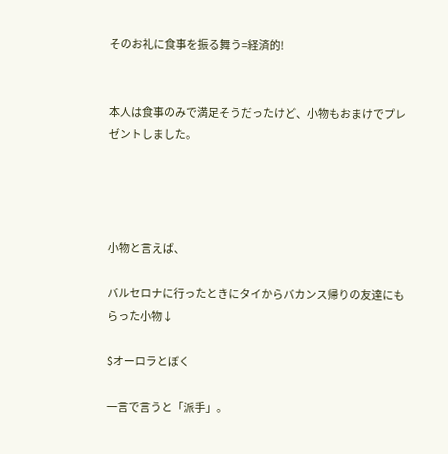そのお礼に食事を振る舞う=経済的!


本人は食事のみで満足そうだったけど、小物もおまけでプレゼントしました。




小物と言えば、

バルセロナに行ったときにタイからバカンス帰りの友達にもらった小物↓

$オーロラとぼく

一言で言うと「派手」。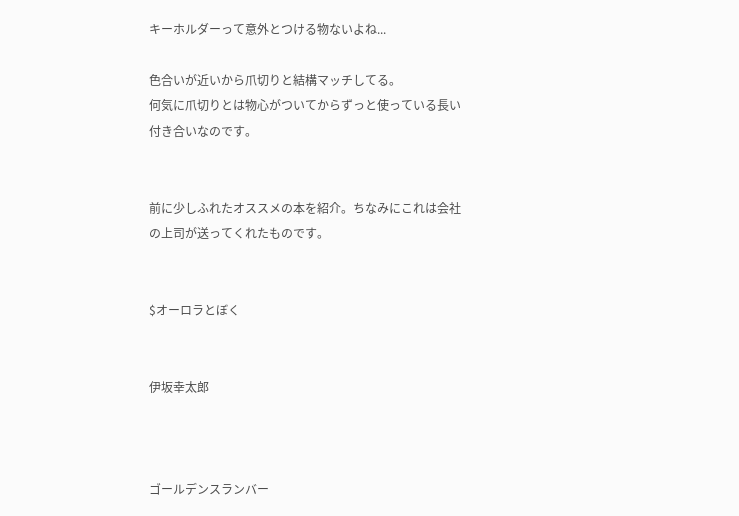キーホルダーって意外とつける物ないよね...

色合いが近いから爪切りと結構マッチしてる。
何気に爪切りとは物心がついてからずっと使っている長い付き合いなのです。


前に少しふれたオススメの本を紹介。ちなみにこれは会社の上司が送ってくれたものです。


$オーロラとぼく


伊坂幸太郎



ゴールデンスランバー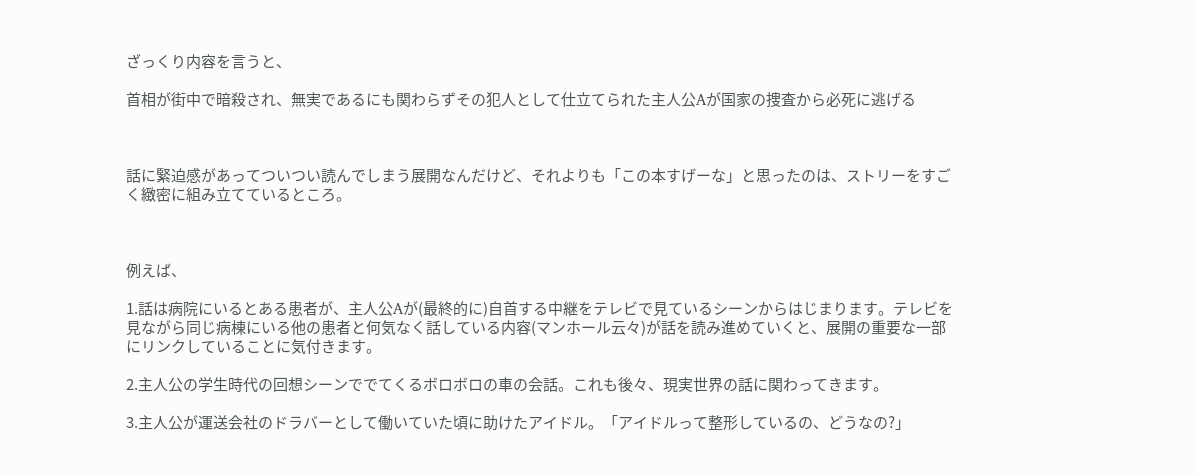ざっくり内容を言うと、

首相が街中で暗殺され、無実であるにも関わらずその犯人として仕立てられた主人公Aが国家の捜査から必死に逃げる



話に緊迫感があってついつい読んでしまう展開なんだけど、それよりも「この本すげーな」と思ったのは、ストリーをすごく緻密に組み立てているところ。



例えば、

1.話は病院にいるとある患者が、主人公Aが(最終的に)自首する中継をテレビで見ているシーンからはじまります。テレビを見ながら同じ病棟にいる他の患者と何気なく話している内容(マンホール云々)が話を読み進めていくと、展開の重要な一部にリンクしていることに気付きます。

2.主人公の学生時代の回想シーンででてくるボロボロの車の会話。これも後々、現実世界の話に関わってきます。

3.主人公が運送会社のドラバーとして働いていた頃に助けたアイドル。「アイドルって整形しているの、どうなの?」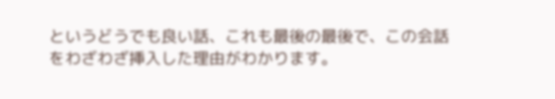というどうでも良い話、これも最後の最後で、この会話をわざわざ挿入した理由がわかります。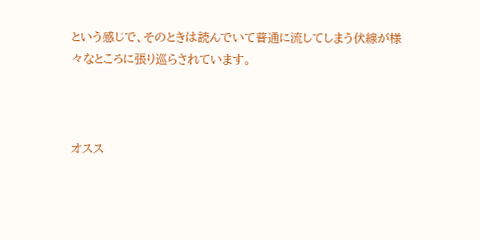という感じで、そのときは読んでいて普通に流してしまう伏線が様々なところに張り巡らされています。



オスス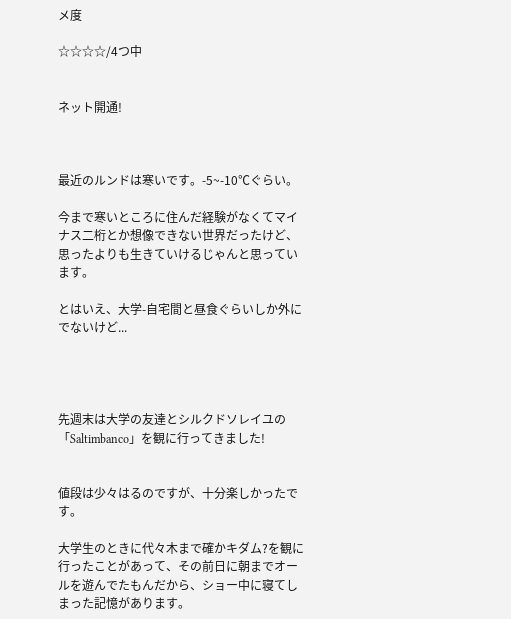メ度

☆☆☆☆/4つ中


ネット開通!



最近のルンドは寒いです。-5~-10℃ぐらい。

今まで寒いところに住んだ経験がなくてマイナス二桁とか想像できない世界だったけど、思ったよりも生きていけるじゃんと思っています。

とはいえ、大学-自宅間と昼食ぐらいしか外にでないけど...




先週末は大学の友達とシルクドソレイユの「Saltimbanco」を観に行ってきました!


値段は少々はるのですが、十分楽しかったです。

大学生のときに代々木まで確かキダム?を観に行ったことがあって、その前日に朝までオールを遊んでたもんだから、ショー中に寝てしまった記憶があります。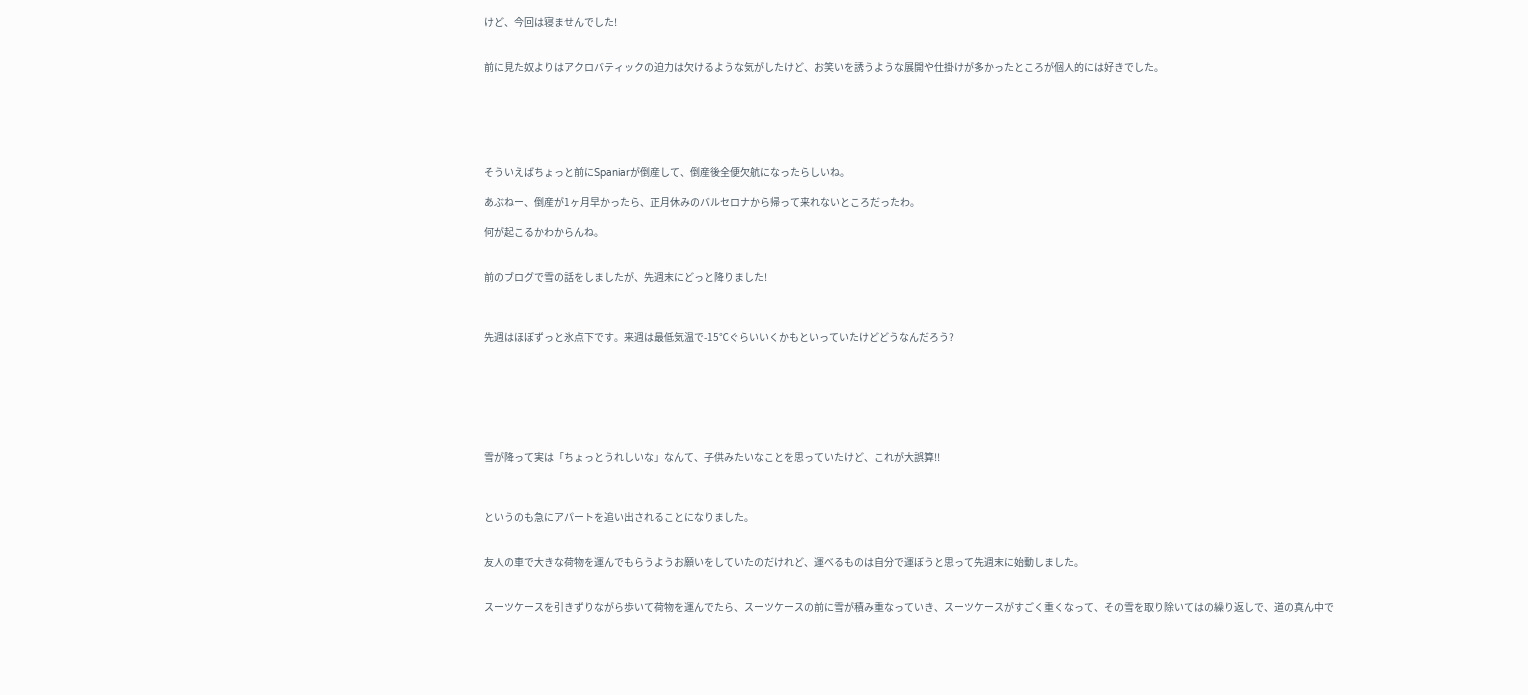けど、今回は寝ませんでした!


前に見た奴よりはアクロバティックの迫力は欠けるような気がしたけど、お笑いを誘うような展開や仕掛けが多かったところが個人的には好きでした。






そういえばちょっと前にSpaniarが倒産して、倒産後全便欠航になったらしいね。

あぶねー、倒産が1ヶ月早かったら、正月休みのバルセロナから帰って来れないところだったわ。

何が起こるかわからんね。


前のブログで雪の話をしましたが、先週末にどっと降りました!



先週はほぼずっと氷点下です。来週は最低気温で-15℃ぐらいいくかもといっていたけどどうなんだろう?







雪が降って実は「ちょっとうれしいな」なんて、子供みたいなことを思っていたけど、これが大誤算!!



というのも急にアパートを追い出されることになりました。


友人の車で大きな荷物を運んでもらうようお願いをしていたのだけれど、運べるものは自分で運ぼうと思って先週末に始動しました。


スーツケースを引きずりながら歩いて荷物を運んでたら、スーツケースの前に雪が積み重なっていき、スーツケースがすごく重くなって、その雪を取り除いてはの繰り返しで、道の真ん中で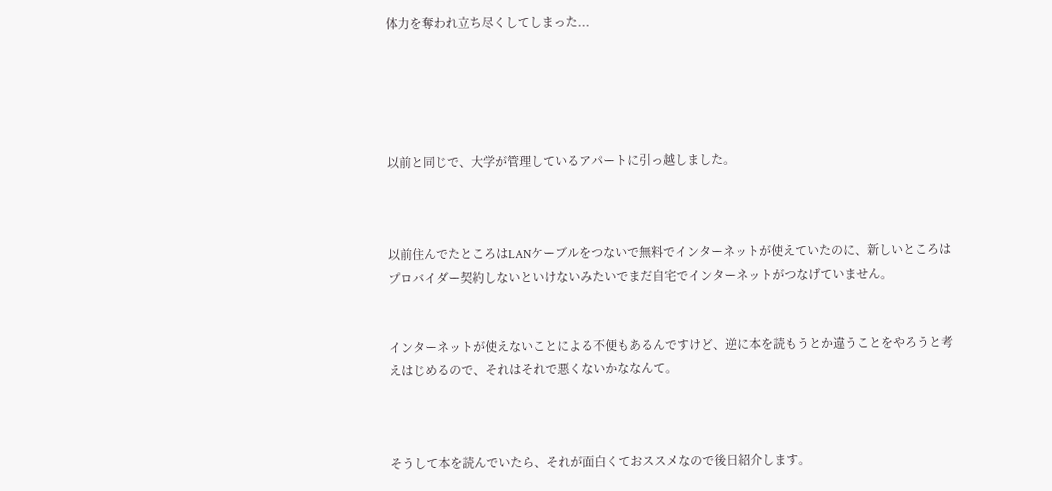体力を奪われ立ち尽くしてしまった...





以前と同じで、大学が管理しているアパートに引っ越しました。



以前住んでたところはLANケーブルをつないで無料でインターネットが使えていたのに、新しいところはプロバイダー契約しないといけないみたいでまだ自宅でインターネットがつなげていません。


インターネットが使えないことによる不便もあるんですけど、逆に本を読もうとか違うことをやろうと考えはじめるので、それはそれで悪くないかななんて。



そうして本を読んでいたら、それが面白くておススメなので後日紹介します。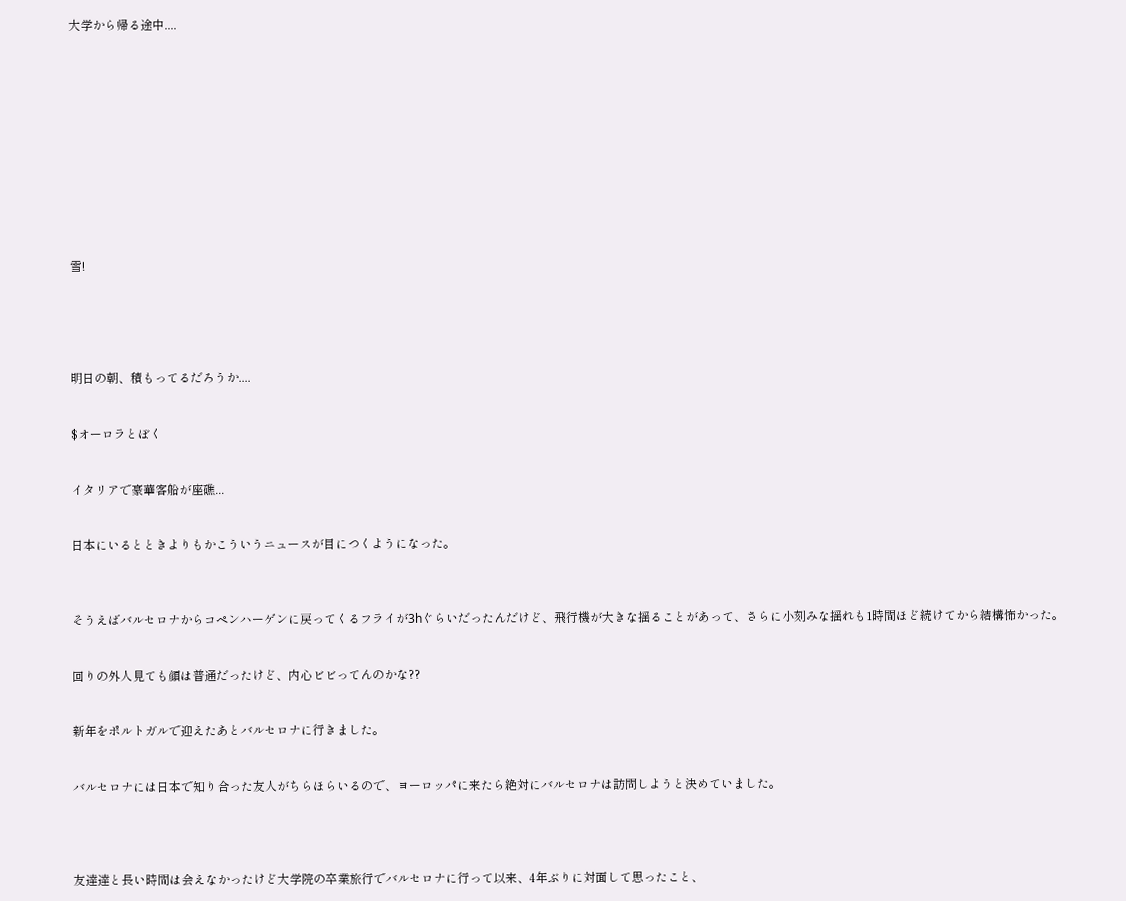大学から帰る途中....












雪!





明日の朝、積もってるだろうか....


$オーロラとぼく


イタリアで豪華客船が座礁...


日本にいるとときよりもかこういうニュースが目につくようになった。



そうえばバルセロナからコペンハーゲンに戻ってくるフライが3hぐらいだったんだけど、飛行機が大きな揺ることがあって、さらに小刻みな揺れも1時間ほど続けてから結構怖かった。


回りの外人見ても顔は普通だったけど、内心ビビってんのかな??


新年をポルトガルで迎えたあとバルセロナに行きました。


バルセロナには日本で知り合った友人がちらほらいるので、ヨーロッパに来たら絶対にバルセロナは訪問しようと決めていました。




友達達と長い時間は会えなかったけど大学院の卒業旅行でバルセロナに行って以来、4年ぶりに対面して思ったこと、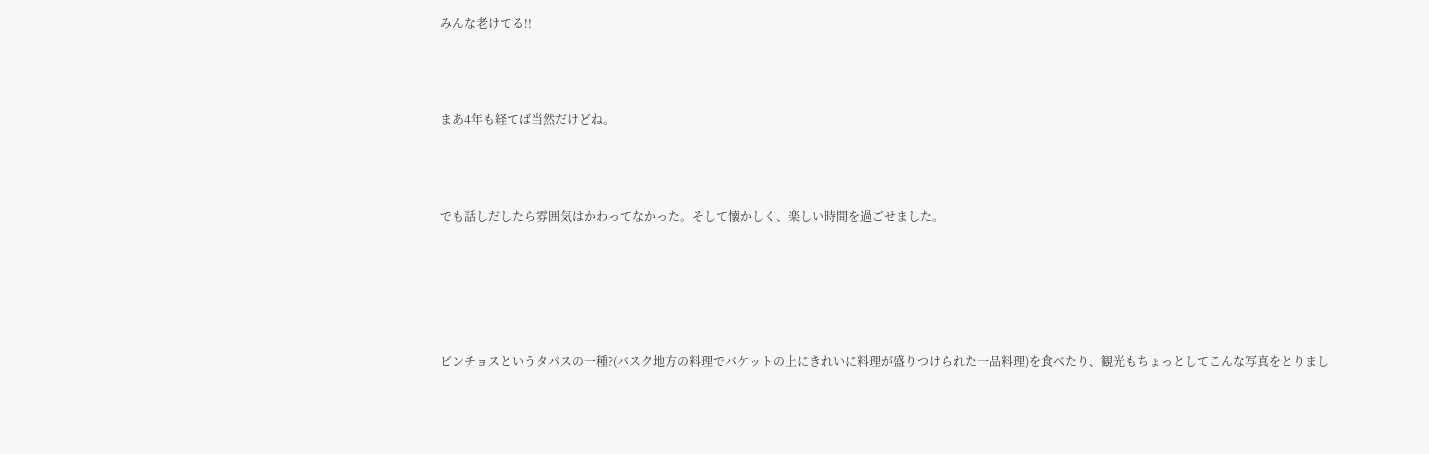みんな老けてる!!



まあ4年も経てば当然だけどね。



でも話しだしたら雰囲気はかわってなかった。そして懐かしく、楽しい時間を過ごせました。





ピンチョスというタパスの一種?(バスク地方の料理でバケットの上にきれいに料理が盛りつけられた一品料理)を食べたり、観光もちょっとしてこんな写真をとりまし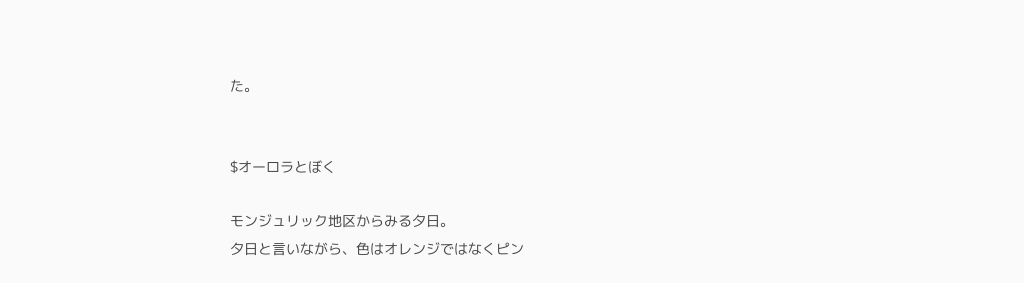た。


$オーロラとぼく

モンジュリック地区からみる夕日。
夕日と言いながら、色はオレンジではなくピン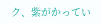ク、紫がかってい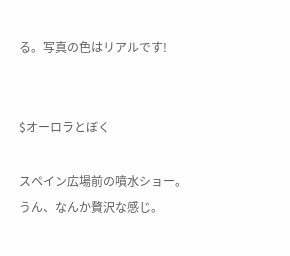る。写真の色はリアルです!


$オーロラとぼく

スペイン広場前の噴水ショー。
うん、なんか贅沢な感じ。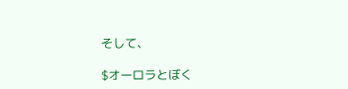そして、

$オーロラとぼく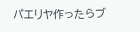パエリヤ作ったらブ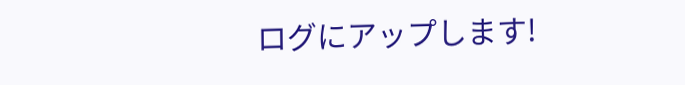ログにアップします!